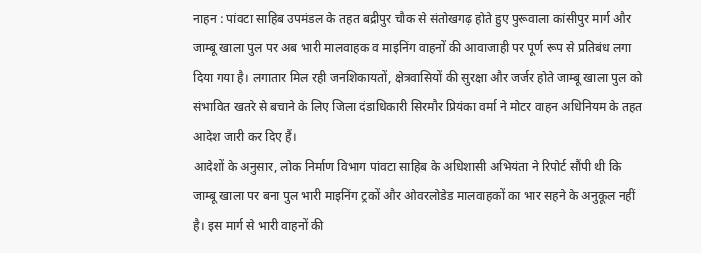नाहन : पांवटा साहिब उपमंडल के तहत बद्रीपुर चौक से संतोखगढ़ होते हुए पुरूवाला कांसीपुर मार्ग और जाम्बू खाला पुल पर अब भारी मालवाहक व माइनिंग वाहनों की आवाजाही पर पूर्ण रूप से प्रतिबंध लगा दिया गया है। लगातार मिल रही जनशिकायतों, क्षेत्रवासियों की सुरक्षा और जर्जर होते जाम्बू खाला पुल को संभावित खतरे से बचाने के लिए जिला दंडाधिकारी सिरमौर प्रियंका वर्मा ने मोटर वाहन अधिनियम के तहत आदेश जारी कर दिए हैं।
आदेशों के अनुसार, लोक निर्माण विभाग पांवटा साहिब के अधिशासी अभियंता ने रिपोर्ट सौंपी थी कि जाम्बू खाला पर बना पुल भारी माइनिंग ट्रकों और ओवरलोडेड मालवाहकों का भार सहने के अनुकूल नहीं है। इस मार्ग से भारी वाहनों की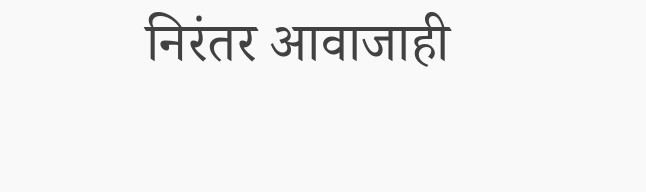निरंतर आवाजाही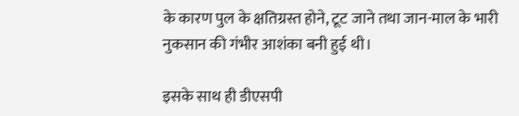के कारण पुल के क्षतिग्रस्त होने, टूट जाने तथा जान-माल के भारी नुकसान की गंभीर आशंका बनी हुई थी।

इसके साथ ही डीएसपी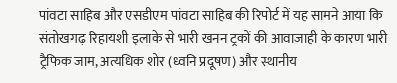पांवटा साहिब और एसडीएम पांवटा साहिब की रिपोर्ट में यह सामने आया कि संतोखगढ़ रिहायशी इलाके से भारी खनन ट्रकों की आवाजाही के कारण भारी ट्रैफिक जाम, अत्यधिक शोर (ध्वनि प्रदूषण) और स्थानीय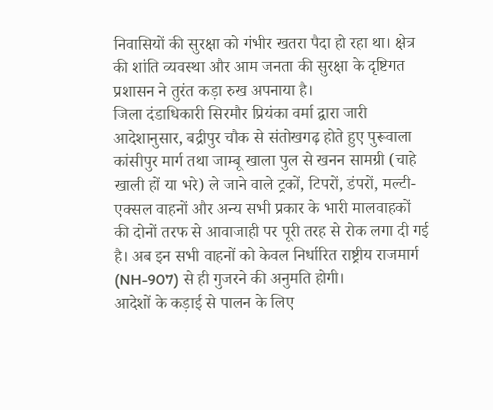निवासियों की सुरक्षा को गंभीर खतरा पैदा हो रहा था। क्षेत्र की शांति व्यवस्था और आम जनता की सुरक्षा के दृष्टिगत प्रशासन ने तुरंत कड़ा रुख अपनाया है।
जिला दंडाधिकारी सिरमौर प्रियंका वर्मा द्वारा जारी आदेशानुसार, बद्रीपुर चौक से संतोखगढ़ होते हुए पुरूवाला कांसीपुर मार्ग तथा जाम्बू खाला पुल से खनन सामग्री (चाहे खाली हों या भरे) ले जाने वाले ट्रकों, टिपरों, डंपरों, मल्टी-एक्सल वाहनों और अन्य सभी प्रकार के भारी मालवाहकों की दोनों तरफ से आवाजाही पर पूरी तरह से रोक लगा दी गई है। अब इन सभी वाहनों को केवल निर्धारित राष्ट्रीय राजमार्ग (NH-907) से ही गुजरने की अनुमति होगी।
आदेशों के कड़ाई से पालन के लिए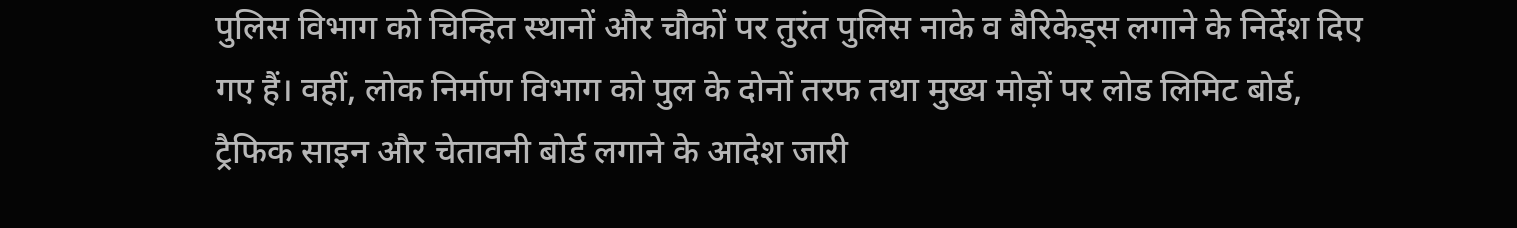पुलिस विभाग को चिन्हित स्थानों और चौकों पर तुरंत पुलिस नाके व बैरिकेड्स लगाने के निर्देश दिए गए हैं। वहीं, लोक निर्माण विभाग को पुल के दोनों तरफ तथा मुख्य मोड़ों पर लोड लिमिट बोर्ड, ट्रैफिक साइन और चेतावनी बोर्ड लगाने के आदेश जारी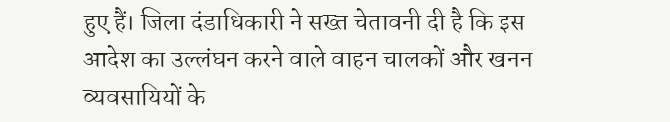हुए हैं। जिला दंडाधिकारी ने सख्त चेतावनी दी है कि इस आदेश का उल्लंघन करने वाले वाहन चालकों और खनन व्यवसायियों के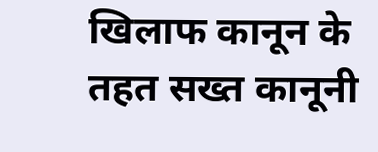खिलाफ कानून के तहत सख्त कानूनी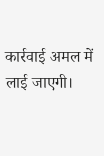कार्रवाई अमल में लाई जाएगी।